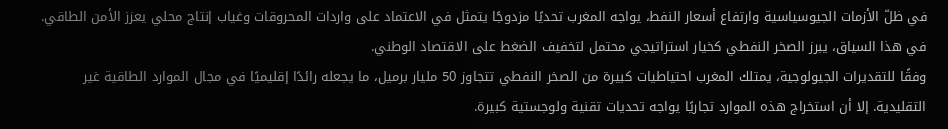في ظلّ الأزمات الجيوسياسية وارتفاع أسعار النفط، يواجه المغرب تحديًا مزدوجًا يتمثل في الاعتماد على واردات المحروقات وغياب إنتاج محلي يعزز الأمن الطاقي. في هذا السياق، يبرز الصخر النفطي كخيار استراتيجي محتمل لتخفيف الضغط على الاقتصاد الوطني.
وفقًا للتقديرات الجيولوجية، يمتلك المغرب احتياطيات كبيرة من الصخر النفطي تتجاوز 50 مليار برميل، ما يجعله رائدًا إقليميًا في مجال الموارد الطاقية غير التقليدية. إلا أن استخراج هذه الموارد تجاريًا يواجه تحديات تقنية ولوجستية كبيرة.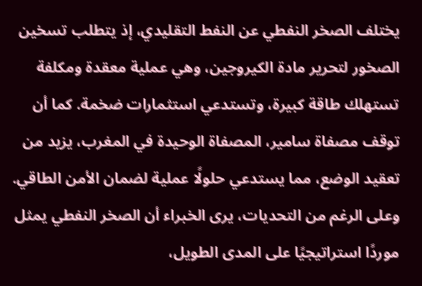يختلف الصخر النفطي عن النفط التقليدي، إذ يتطلب تسخين الصخور لتحرير مادة الكيروجين، وهي عملية معقدة ومكلفة تستهلك طاقة كبيرة، وتستدعي استثمارات ضخمة. كما أن توقف مصفاة سامير، المصفاة الوحيدة في المغرب، يزيد من تعقيد الوضع، مما يستدعي حلولًا عملية لضمان الأمن الطاقي.
وعلى الرغم من التحديات، يرى الخبراء أن الصخر النفطي يمثل موردًا استراتيجيًا على المدى الطويل،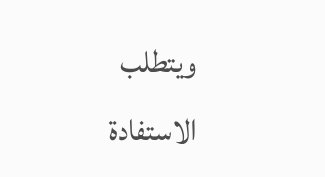ويتطلب الاستفادة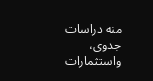منه دراسات جدوى، واستثمارات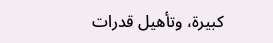كبيرة، وتأهيل قدرات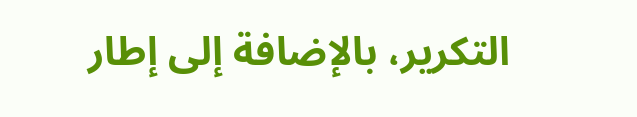التكرير، بالإضافة إلى إطار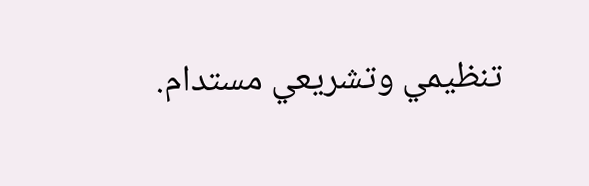تنظيمي وتشريعي مستدام.